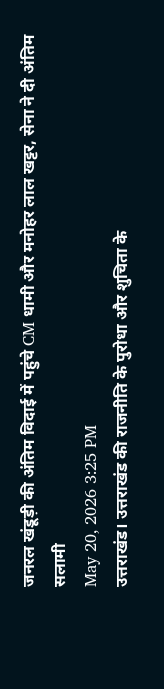जनरल खंडूड़ी की अंतिम विदाई में पहुंचे CM धामी और मनोहर लाल खट्टर, सेना ने दी अंतिम सलामी
May 20, 2026 3:25 PM
उत्तराखंड। उत्तराखंड की राजनीति के पुरोधा और शुचिता के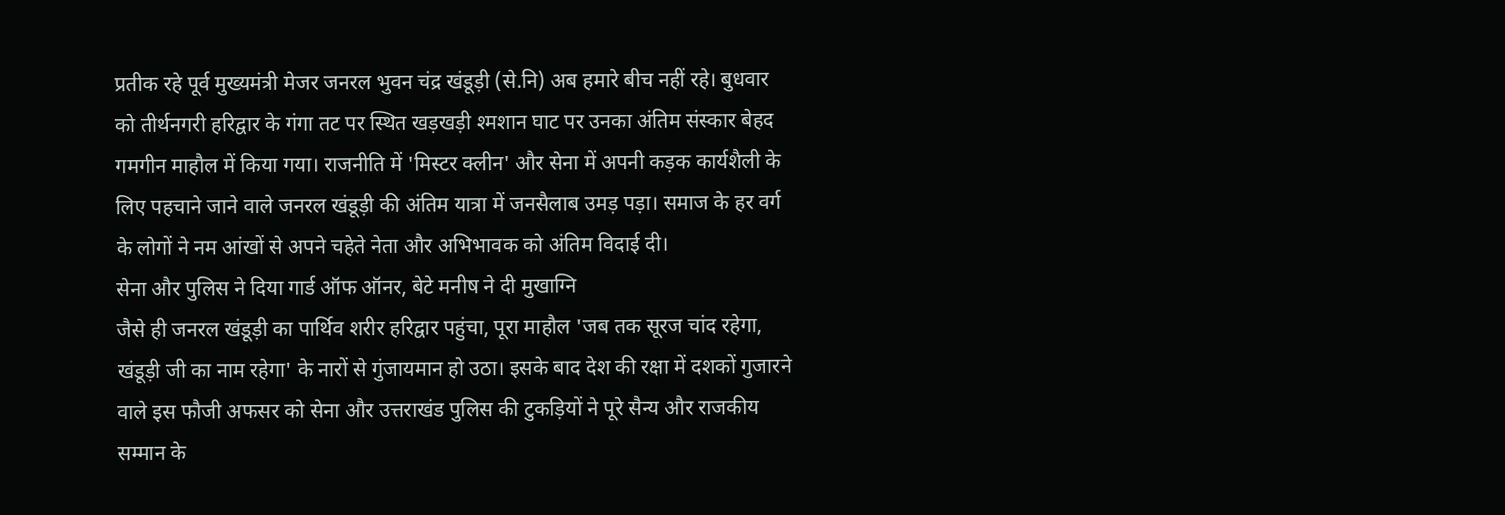प्रतीक रहे पूर्व मुख्यमंत्री मेजर जनरल भुवन चंद्र खंडूड़ी (से.नि) अब हमारे बीच नहीं रहे। बुधवार को तीर्थनगरी हरिद्वार के गंगा तट पर स्थित खड़खड़ी श्मशान घाट पर उनका अंतिम संस्कार बेहद गमगीन माहौल में किया गया। राजनीति में 'मिस्टर क्लीन' और सेना में अपनी कड़क कार्यशैली के लिए पहचाने जाने वाले जनरल खंडूड़ी की अंतिम यात्रा में जनसैलाब उमड़ पड़ा। समाज के हर वर्ग के लोगों ने नम आंखों से अपने चहेते नेता और अभिभावक को अंतिम विदाई दी।
सेना और पुलिस ने दिया गार्ड ऑफ ऑनर, बेटे मनीष ने दी मुखाग्नि
जैसे ही जनरल खंडूड़ी का पार्थिव शरीर हरिद्वार पहुंचा, पूरा माहौल 'जब तक सूरज चांद रहेगा, खंडूड़ी जी का नाम रहेगा' के नारों से गुंजायमान हो उठा। इसके बाद देश की रक्षा में दशकों गुजारने वाले इस फौजी अफसर को सेना और उत्तराखंड पुलिस की टुकड़ियों ने पूरे सैन्य और राजकीय सम्मान के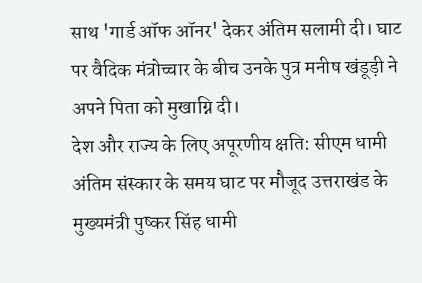साथ 'गार्ड ऑफ ऑनर' देकर अंतिम सलामी दी। घाट पर वैदिक मंत्रोच्चार के बीच उनके पुत्र मनीष खंडूड़ी ने अपने पिता को मुखाग्नि दी।
देश और राज्य के लिए अपूरणीय क्षति: सीएम धामी
अंतिम संस्कार के समय घाट पर मौजूद उत्तराखंड के मुख्यमंत्री पुष्कर सिंह धामी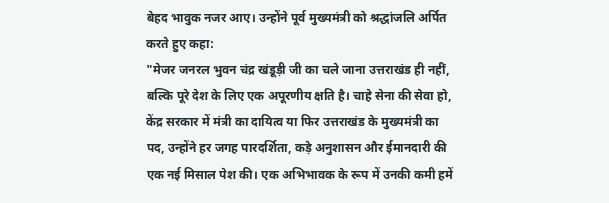बेहद भावुक नजर आए। उन्होंने पूर्व मुख्यमंत्री को श्रद्धांजलि अर्पित करते हुए कहा:
"मेजर जनरल भुवन चंद्र खंडूड़ी जी का चले जाना उत्तराखंड ही नहीं, बल्कि पूरे देश के लिए एक अपूरणीय क्षति है। चाहे सेना की सेवा हो, केंद्र सरकार में मंत्री का दायित्व या फिर उत्तराखंड के मुख्यमंत्री का पद, उन्होंने हर जगह पारदर्शिता, कड़े अनुशासन और ईमानदारी की एक नई मिसाल पेश की। एक अभिभावक के रूप में उनकी कमी हमें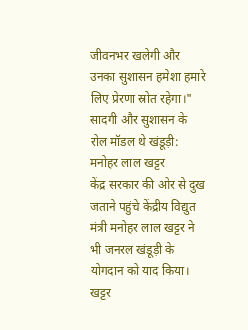जीवनभर खलेगी और उनका सुशासन हमेशा हमारे लिए प्रेरणा स्रोत रहेगा।"
सादगी और सुशासन के रोल मॉडल थे खंडूड़ी: मनोहर लाल खट्टर
केंद्र सरकार की ओर से दुख जताने पहुंचे केंद्रीय विद्युत मंत्री मनोहर लाल खट्टर ने भी जनरल खंडूड़ी के योगदान को याद किया। खट्टर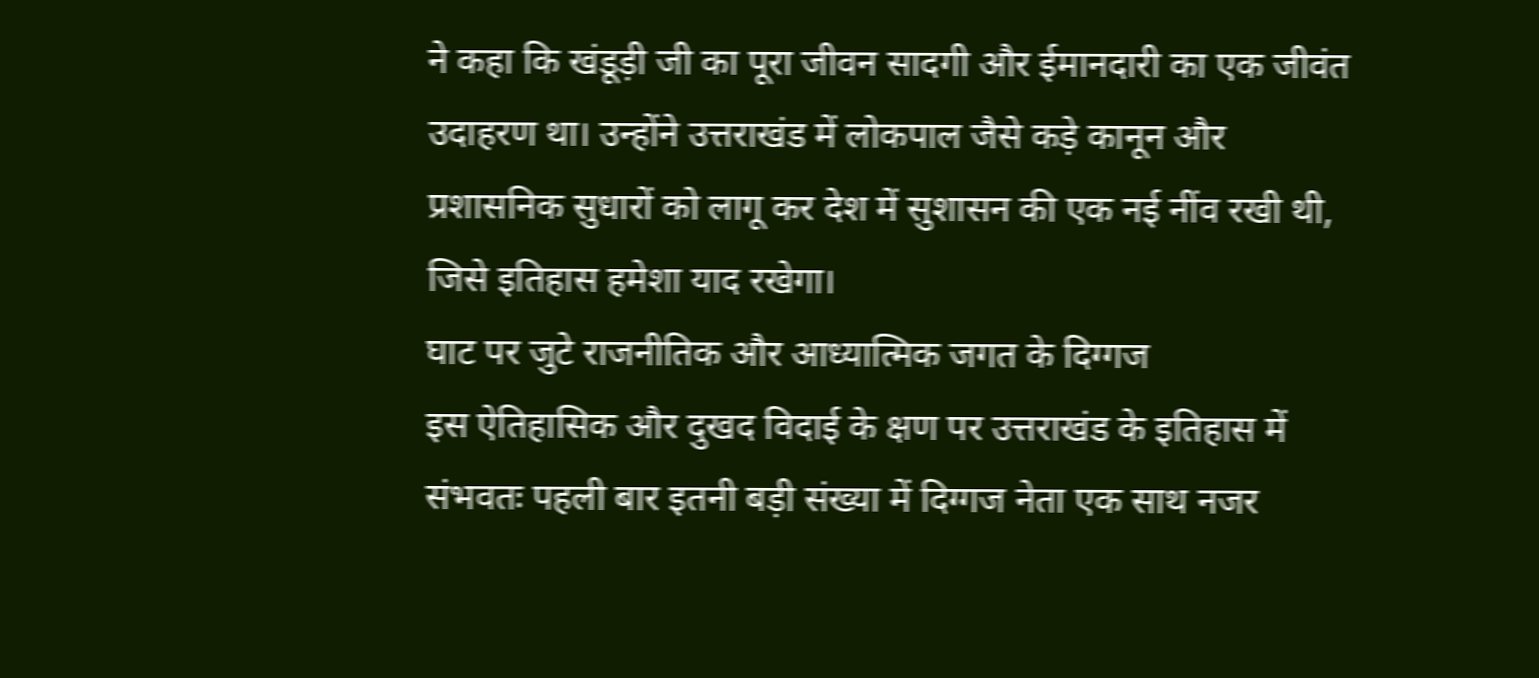ने कहा कि खंडूड़ी जी का पूरा जीवन सादगी और ईमानदारी का एक जीवंत उदाहरण था। उन्होंने उत्तराखंड में लोकपाल जैसे कड़े कानून और प्रशासनिक सुधारों को लागू कर देश में सुशासन की एक नई नींव रखी थी, जिसे इतिहास हमेशा याद रखेगा।
घाट पर जुटे राजनीतिक और आध्यात्मिक जगत के दिग्गज
इस ऐतिहासिक और दुखद विदाई के क्षण पर उत्तराखंड के इतिहास में संभवतः पहली बार इतनी बड़ी संख्या में दिग्गज नेता एक साथ नजर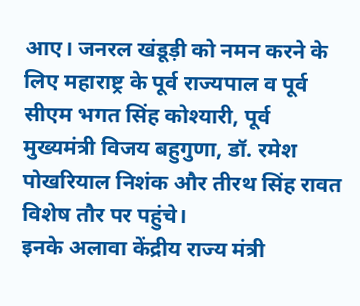आए। जनरल खंडूड़ी को नमन करने के लिए महाराष्ट्र के पूर्व राज्यपाल व पूर्व सीएम भगत सिंह कोश्यारी, पूर्व मुख्यमंत्री विजय बहुगुणा, डॉ. रमेश पोखरियाल निशंक और तीरथ सिंह रावत विशेष तौर पर पहुंचे।
इनके अलावा केंद्रीय राज्य मंत्री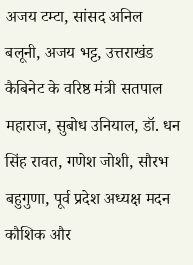अजय टम्टा, सांसद अनिल बलूनी, अजय भट्ट, उत्तराखंड कैबिनेट के वरिष्ठ मंत्री सतपाल महाराज, सुबोध उनियाल, डॉ. धन सिंह रावत, गणेश जोशी, सौरभ बहुगुणा, पूर्व प्रदेश अध्यक्ष मदन कौशिक और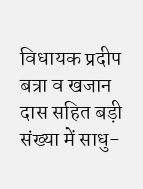विधायक प्रदीप बत्रा व खजान दास सहित बड़ी संख्या में साधु-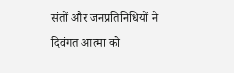संतों और जनप्रतिनिधियों ने दिवंगत आत्मा को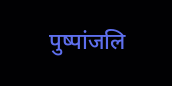पुष्पांजलि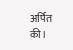अर्पित की।